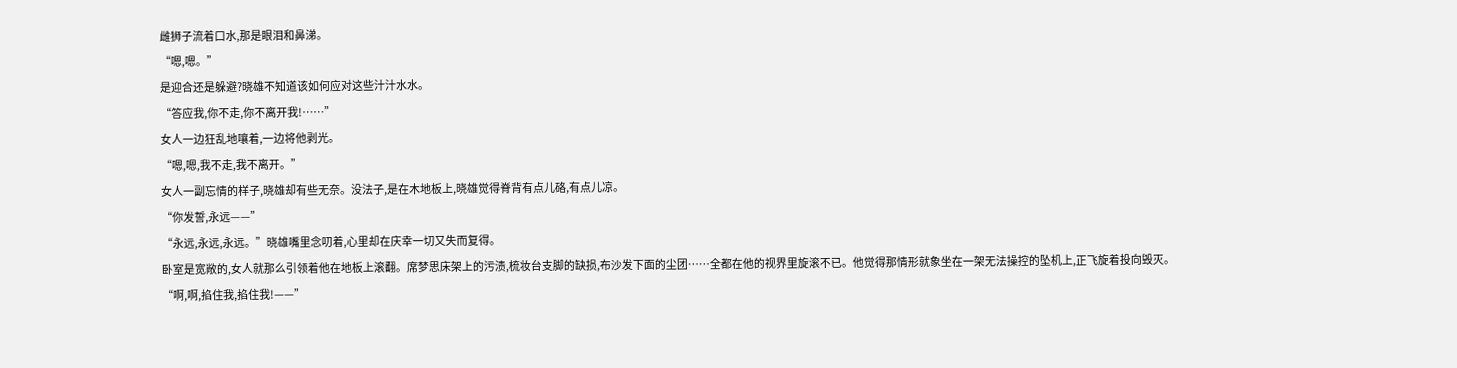雌狮子流着口水,那是眼泪和鼻涕。
“嗯,嗯。”
是迎合还是躲避?晓雄不知道该如何应对这些汁汁水水。
“答应我,你不走,你不离开我!……”
女人一边狂乱地嚷着,一边将他剥光。
“嗯,嗯,我不走,我不离开。”
女人一副忘情的样子,晓雄却有些无奈。没法子,是在木地板上,晓雄觉得脊背有点儿硌,有点儿凉。
“你发誓,永远——”
“永远,永远,永远。”晓雄嘴里念叨着,心里却在庆幸一切又失而复得。
卧室是宽敞的,女人就那么引领着他在地板上滚翻。席梦思床架上的污渍,梳妆台支脚的缺损,布沙发下面的尘团……全都在他的视界里旋滚不已。他觉得那情形就象坐在一架无法操控的坠机上,正飞旋着投向毁灭。
“啊,啊,掐住我,掐住我!——”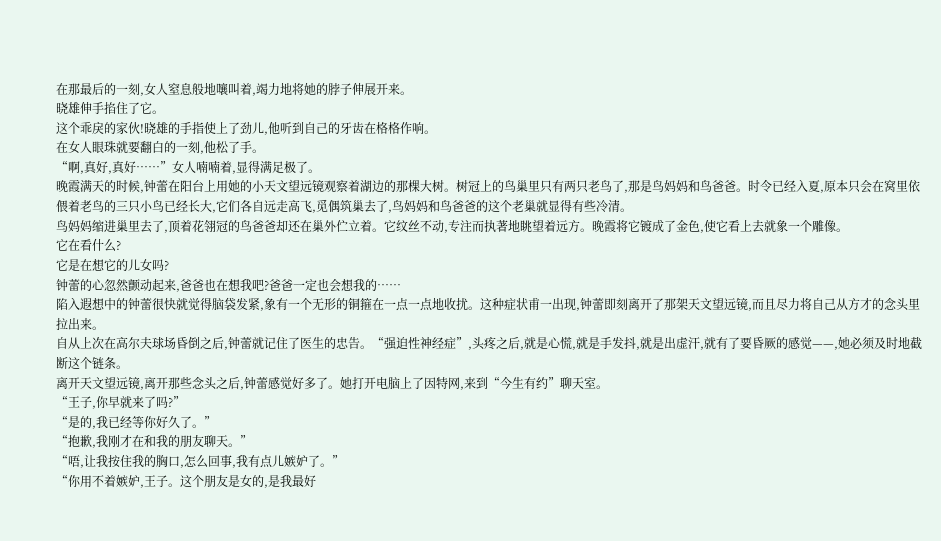在那最后的一刻,女人窒息般地嚷叫着,竭力地将她的脖子伸展开来。
晓雄伸手掐住了它。
这个乖戾的家伙!晓雄的手指使上了劲儿,他听到自己的牙齿在格格作响。
在女人眼珠就要翻白的一刻,他松了手。
“啊,真好,真好……”女人喃喃着,显得满足极了。
晚霞满天的时候,钟蕾在阳台上用她的小天文望远镜观察着湖边的那棵大树。树冠上的鸟巢里只有两只老鸟了,那是鸟妈妈和鸟爸爸。时令已经入夏,原本只会在窝里依偎着老鸟的三只小鸟已经长大,它们各自远走高飞,觅偶筑巢去了,鸟妈妈和鸟爸爸的这个老巢就显得有些冷清。
鸟妈妈缩进巢里去了,顶着花翎冠的鸟爸爸却还在巢外伫立着。它纹丝不动,专注而执著地眺望着远方。晚霞将它镀成了金色,使它看上去就象一个雕像。
它在看什么?
它是在想它的儿女吗?
钟蕾的心忽然颤动起来,爸爸也在想我吧?爸爸一定也会想我的……
陷入遐想中的钟蕾很快就觉得脑袋发紧,象有一个无形的铜箍在一点一点地收扰。这种症状甫一出现,钟蕾即刻离开了那架天文望远镜,而且尽力将自己从方才的念头里拉出来。
自从上次在高尔夫球场昏倒之后,钟蕾就记住了医生的忠告。“强迫性神经症”,头疼之后,就是心慌,就是手发抖,就是出虚汗,就有了要昏厥的感觉——,她必须及时地截断这个链条。
离开天文望远镜,离开那些念头之后,钟蕾感觉好多了。她打开电脑上了因特网,来到“今生有约”聊天室。
“王子,你早就来了吗?”
“是的,我已经等你好久了。”
“抱歉,我刚才在和我的朋友聊天。”
“唔,让我按住我的胸口,怎么回事,我有点儿嫉妒了。”
“你用不着嫉妒,王子。这个朋友是女的,是我最好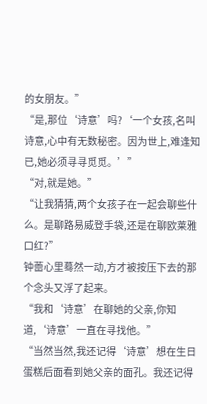的女朋友。”
“是,那位‘诗意’吗?‘一个女孩,名叫诗意,心中有无数秘密。因为世上,难逢知已,她必须寻寻觅觅。’”
“对,就是她。”
“让我猜猜,两个女孩子在一起会聊些什么。是聊路易威登手袋,还是在聊欧莱雅口红?”
钟蕾心里蓦然一动,方才被按压下去的那个念头又浮了起来。
“我和‘诗意’在聊她的父亲,你知道,‘诗意’一直在寻找他。”
“当然当然,我还记得‘诗意’想在生日蛋糕后面看到她父亲的面孔。我还记得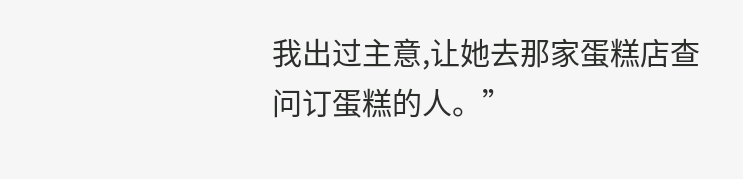我出过主意,让她去那家蛋糕店查问订蛋糕的人。”